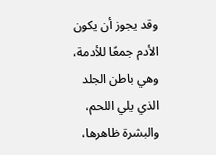وقد يجوز أن يكون الأدم جمعًا للأدمة، وهي باطن الجلد الذي يلي اللحم، والبشرة ظاهرها،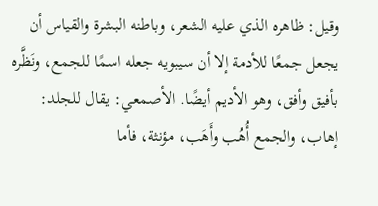وقيل: ظاهره الذي عليه الشعر، وباطنه البشرة والقياس أن يجعل جمعًا للأدمة إلا أن سيبويه جعله اسمًا للجمع، ونَظَّره بأفيق وأفق، وهو الأديم أيضًا. الأصمعي: يقال للجلد: إهاب، والجمع أُهُب وأَهَب، مؤنثة، فأما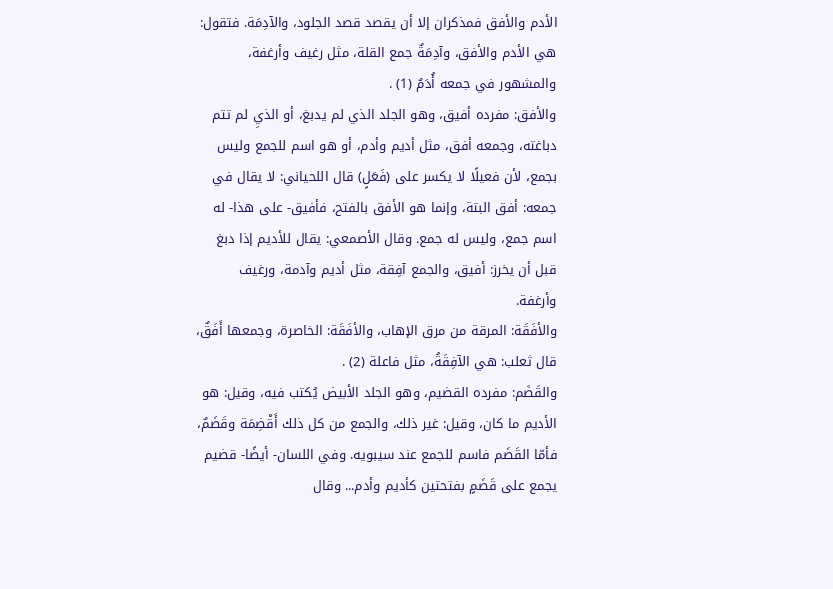الأدم والأفق فمذكران إلا أن يقصد قصد الجلود، والآدِمَة. فتقول: هي الأدم والأفق، وآدِمَةٌ جمع القلة، مثل رغيف وأرغفة، والمشهور في جمعه أُدَمٌ (1) .
والأفق: مفرده أفيق، وهو الجلد الذي لم يدبغ، أو الذيِ لم تتم دباغته، وجمعه أفق، مثل أديم وأدم، أو هو اسم للجمع وليس بجمع، لأن فعيلًا لا يكسر على (فَعَلٍ) قال اللحياني: لا يقال في جمعه: أفق البتة، وإنما هو الأفق بالفتح، فأفيق- على هذا- له اسم جمع، وليس له جمع. وقال الأصمعي: يقال للأديم إذا دبغ قبل أن يخرز: أفيق، والجمع آفِقة، مثل أديم وآدمة، ورغيف وأرغفة.
والأفَقَة: المرقة من مرق الإهاب، والأفَقَة: الخاصرة، وجمعها أَفَقٌ، قال ثعلب: هي الآفِقَةُ، مثل فاعلة (2) .
والقَضَم: مفرده القضيم، وهو الجلد الأبيض يُكتب فيه، وقيل: هو الأديم ما كان، وقيل: غير ذلك، والجمع من كل ذلك أَقْضِمَة وقَضَمٌ، فأمّا القَضَم فاسم للجمع عند سيبويه. وفي اللسان- أيضًا- قضيم يجمع على قَضَمٍ بفتحتين كأديم وأدم... وقال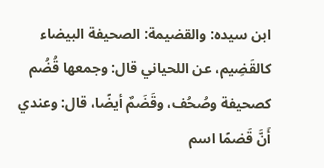ابن سيده: والقضيمة: الصحيفة البيضاء كالقَضِيم، عن اللحياني قال: وجمعها قُضُم كصحيفة وصُحُف، وقَضَمٌ أيضًا، قال: وعندي أَنَّ قَضمًا اسم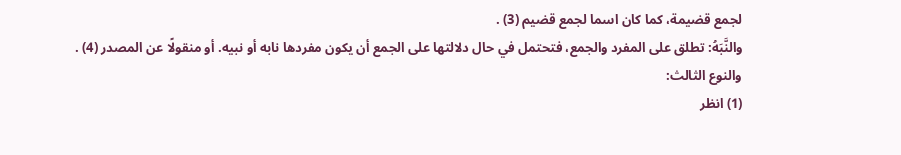لجمع قضيمة، كما كان اسما لجمع قضيم (3) .
والنَّبَهُ: تطلق على المفرد والجمع، فتحتمل في حال دلالتها على الجمع أن يكون مفردها نابه أو نبيه. أو منقولًا عن المصدر (4) .
والنوع الثالث:
(1) انظر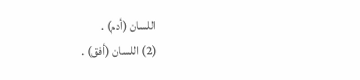اللسان (أدم) .
(2) اللسان (أفق) .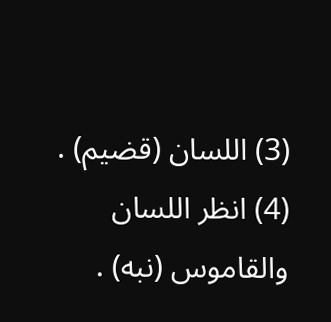(3) اللسان (قضيم) .
(4) انظر اللسان والقاموس (نبه) .